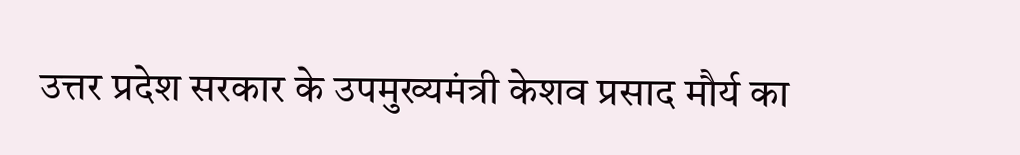उत्तर प्रदेश सरकार के उपमुख्यमंत्री केशव प्रसाद मौर्य का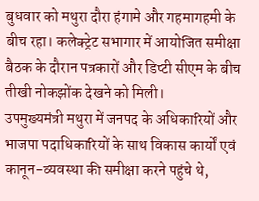बुधवार को मथुरा दौरा हंगामे और गहमागहमी के बीच रहा। कलेक्ट्रेट सभागार में आयोजित समीक्षा बैठक के दौरान पत्रकारों और डिप्टी सीएम के बीच तीखी नोकझोंक देखने को मिली।
उपमुख्यमंत्री मथुरा में जनपद के अधिकारियों और भाजपा पदाधिकारियों के साथ विकास कार्यों एवं कानून-व्यवस्था की समीक्षा करने पहुंचे थे,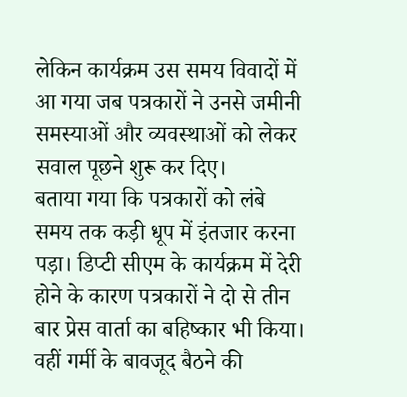लेकिन कार्यक्रम उस समय विवादों में आ गया जब पत्रकारों ने उनसे जमीनी समस्याओं और व्यवस्थाओं को लेकर सवाल पूछने शुरू कर दिए।
बताया गया कि पत्रकारों को लंबे समय तक कड़ी धूप में इंतजार करना पड़ा। डिप्टी सीएम के कार्यक्रम में देरी होने के कारण पत्रकारों ने दो से तीन बार प्रेस वार्ता का बहिष्कार भी किया। वहीं गर्मी के बावजूद बैठने की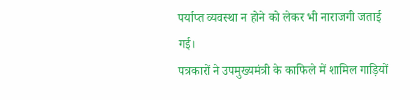पर्याप्त व्यवस्था न होने को लेकर भी नाराजगी जताई गई।
पत्रकारों ने उपमुख्यमंत्री के काफिले में शामिल गाड़ियों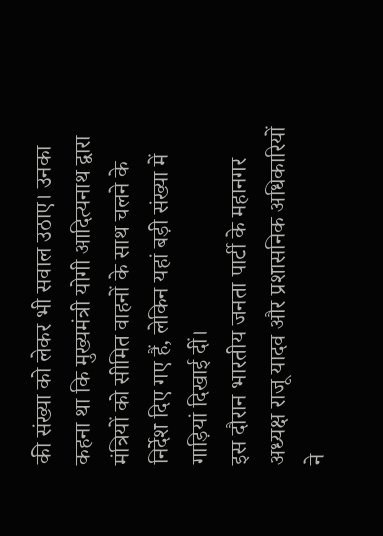की संख्या को लेकर भी सवाल उठाए। उनका कहना था कि मुख्यमंत्री योगी आदित्यनाथ द्वारा मंत्रियों को सीमित वाहनों के साथ चलने के निर्देश दिए गए हैं, लेकिन यहां बड़ी संख्या में गाड़ियां दिखाई दीं।
इस दौरान भारतीय जनता पार्टी के महानगर अध्यक्ष राजू यादव और प्रशासनिक अधिकारियों ने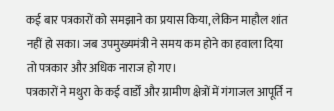कई बार पत्रकारों को समझाने का प्रयास किया, लेकिन माहौल शांत नहीं हो सका। जब उपमुख्यमंत्री ने समय कम होने का हवाला दिया तो पत्रकार और अधिक नाराज हो गए।
पत्रकारों ने मथुरा के कई वार्डों और ग्रामीण क्षेत्रों में गंगाजल आपूर्ति न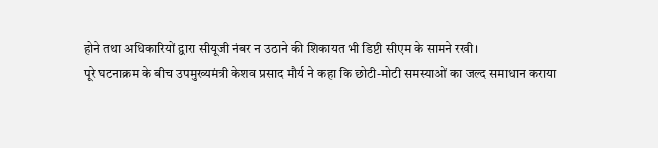होने तथा अधिकारियों द्वारा सीयूजी नंबर न उठाने की शिकायत भी डिप्टी सीएम के सामने रखी।
पूरे घटनाक्रम के बीच उपमुख्यमंत्री केशव प्रसाद मौर्य ने कहा कि छोटी-मोटी समस्याओं का जल्द समाधान कराया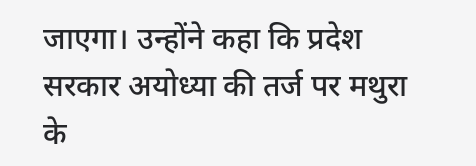जाएगा। उन्होंने कहा कि प्रदेश सरकार अयोध्या की तर्ज पर मथुरा के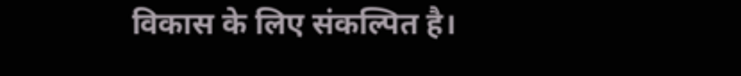विकास के लिए संकल्पित है।